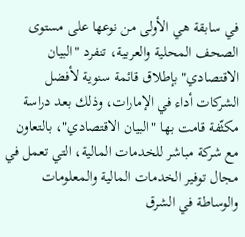في سابقة هي الأولى من نوعها على مستوى الصحف المحلية والعربية، تنفرد "البيان الاقتصادي" بإطلاق قائمة سنوية لأفضل الشركات أداء في الإمارات، وذلك بعد دراسة مكثّفة قامت بها "البيان الاقتصادي"، بالتعاون مع شركة مباشر للخدمات المالية، التي تعمل في مجال توفير الخدمات المالية والمعلومات والوساطة في الشرق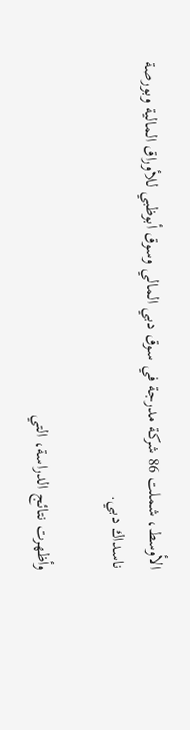الأوسط، شملت 86 شركة مدرجة في سوق دبي المالي وسوق أبوظبي للأوراق المالية وبورصة ناسداك دبي.

وأظهرت نتائج الدراسة، التي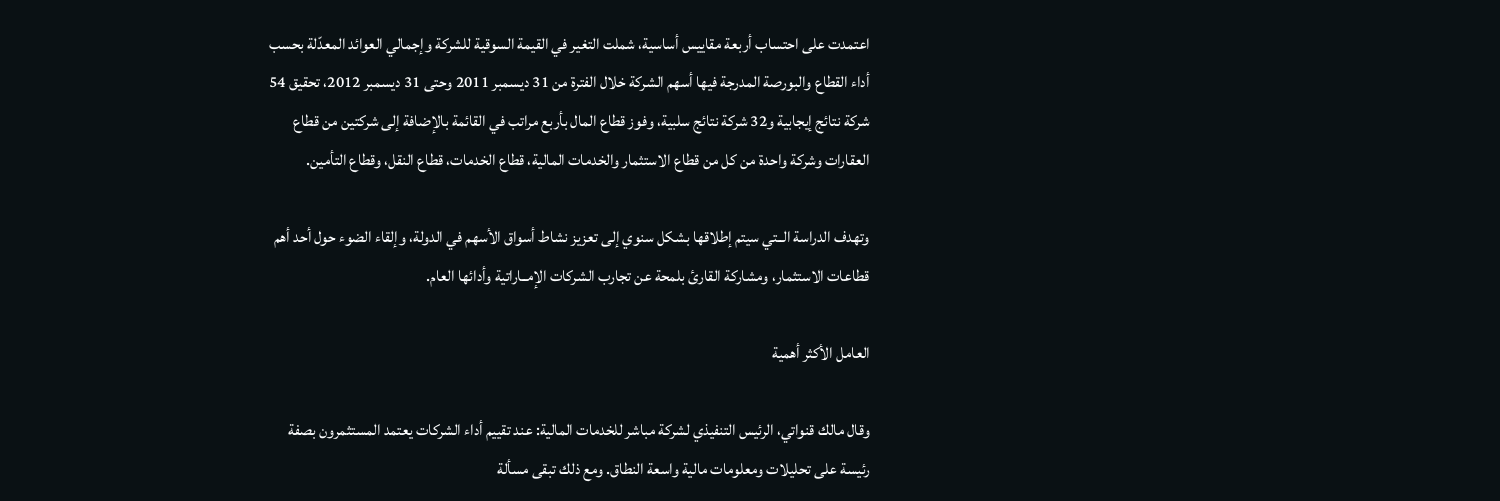اعتمدت على احتساب أربعة مقاييس أساسية، شملت التغير في القيمة السوقية للشركة وإجمالي العوائد المعدّلة بحسب أداء القطاع والبورصة المدرجة فيها أسهم الشركة خلال الفترة من 31 ديسمبر 2011 وحتى 31 ديسمبر 2012، تحقيق 54 شركة نتائج إيجابية و32 شركة نتائج سلبية، وفوز قطاع المال بأربع مراتب في القائمة بالإضافة إلى شركتين من قطاع العقارات وشركة واحدة من كل من قطاع الاستثمار والخدمات المالية، قطاع الخدمات، قطاع النقل، وقطاع التأمين.

وتهدف الدراسة الــتي سيتم إطلاقها بشكل سنوي إلى تعزيز نشاط أسواق الأسهم في الدولة، وإلقاء الضوء حول أحد أهم قطاعات الاستثمار، ومشاركة القارئ بلمحة عن تجارب الشركات الإمــاراتية وأدائها العام.

العامل الأكثر أهمية

وقال مالك قنواتي، الرئيس التنفيذي لشركة مباشر للخدمات المالية: عند تقييم أداء الشركات يعتمد المستثمرون بصفة رئيسة على تحليلات ومعلومات مالية واسعة النطاق. ومع ذلك تبقى مسألة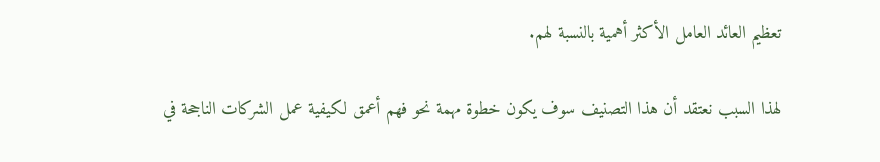تعظيم العائد العامل الأكثر أهمية بالنسبة لهم.

لهذا السبب نعتقد أن هذا التصنيف سوف يكون خطوة مهمة نحو فهم أعمق لكيفية عمل الشركات الناجحة في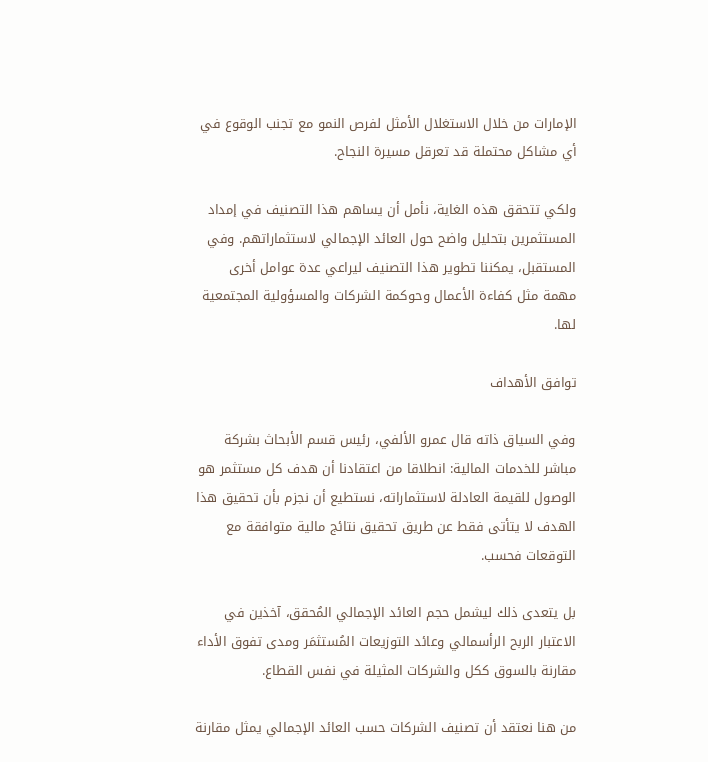الإمارات من خلال الاستغلال الأمثل لفرص النمو مع تجنب الوقوع في أي مشاكل محتملة قد تعرقل مسيرة النجاح.

ولكي تتحقق هذه الغاية، نأمل أن يساهم هذا التصنيف في إمداد المستثمرين بتحليل واضح حول العائد الإجمالي لاستثماراتهم. وفي المستقبل، يمكننا تطوير هذا التصنيف ليراعي عدة عوامل أخرى مهمة مثل كفاءة الأعمال وحوكمة الشركات والمسؤولية المجتمعية لها.

توافق الأهداف

وفي السياق ذاته قال عمرو الألفي، رئيس قسم الأبحاث بشركة مباشر للخدمات المالية: انطلاقا من اعتقادنا أن هدف كل مستثمر هو الوصول للقيمة العادلة لاستثماراته، نستطيع أن نجزم بأن تحقيق هذا الهدف لا يتأتى فقط عن طريق تحقيق نتائج مالية متوافقة مع التوقعات فحسب.

بل يتعدى ذلك ليشمل حجم العائد الإجمالي المُحقق، آخذين في الاعتبار الربح الرأسمالي وعائد التوزيعات المُستثمَر ومدى تفوق الأداء مقارنة بالسوق ككل والشركات المثيلة في نفس القطاع.

من هنا نعتقد أن تصنيف الشركات حسب العائد الإجمالي يمثل مقارنة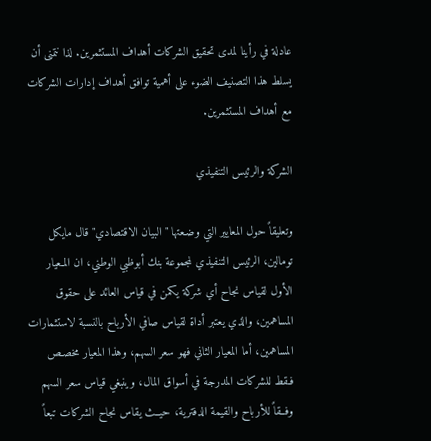عادلة في رأينا لمدى تحقيق الشركات أهداف المستثمرين. لذا نتمنى أن يسلط هذا التصنيف الضوء على أهمية توافق أهداف إدارات الشركات مع أهداف المستثمرين.

الشركة والرئيس التنفيذي

وتعليقاً حول المعايير التي وضـعتها "البيان الاقتصادي" قال مايكل تومالين، الرئيس التنفيذي لمجموعة بنك أبوظبي الوطني، ان المـعيار الأول لقياس نجاح أي شركة يكمن في قياس العائد على حقوق المساهمين، والذي يعتبر أداة لقياس صافي الأرباح بالنسبة لاستثمارات المساهمين، أما المعيار الثاني فهو سعر السهم، وهذا المعيار مخصـص فـقط للشركات المدرجة في أسواق المال، وينبغي قياس سعر السهم وفــقاً للأرباح والقيمة الدفترية، حيــث يقاس نجاح الشركات تبعاً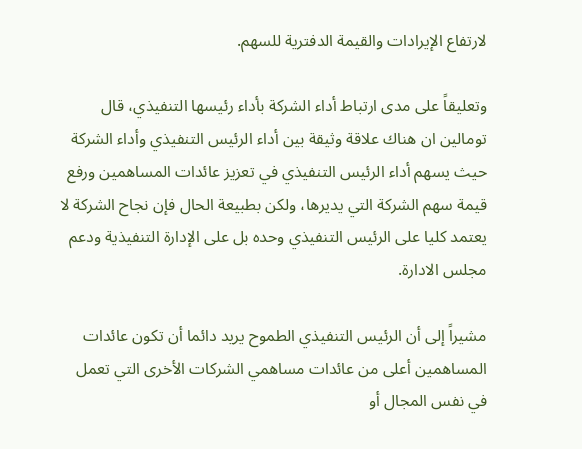لارتفاع الإيرادات والقيمة الدفترية للسهم.

وتعليقاً على مدى ارتباط أداء الشركة بأداء رئيسها التنفيذي، قال تومالين ان هناك علاقة وثيقة بين أداء الرئيس التنفيذي وأداء الشركة حيث يسهم أداء الرئيس التنفيذي في تعزيز عائدات المساهمين ورفع قيمة سهم الشركة التي يديرها، ولكن بطبيعة الحال فإن نجاح الشركة لا يعتمد كليا على الرئيس التنفيذي وحده بل على الإدارة التنفيذية ودعم مجلس الادارة.

مشيراً إلى أن الرئيس التنفيذي الطموح يريد دائما أن تكون عائدات المساهمين أعلى من عائدات مساهمي الشركات الأخرى التي تعمل في نفس المجال أو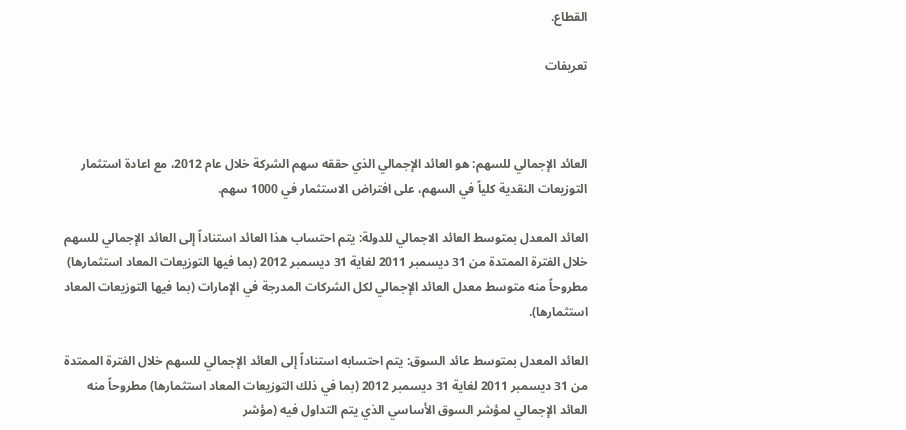القطاع.

تعريفات



العائد الإجمالي للسهم: هو العائد الإجمالي الذي حققه سهم الشركة خلال عام 2012، مع اعادة استثمار التوزيعات النقدية كلياً في السهم، على افتراض الاستثمار في 1000 سهم.

العائد المعدل بمتوسط العائد الاجمالي للدولة: يتم احتساب هذا العائد استناداً إلى العائد الإجمالي للسهم خلال الفترة الممتدة من 31 ديسمبر 2011 لغاية 31 ديسمبر 2012 (بما فيها التوزيعات المعاد استثمارها) مطروحاً منه متوسط معدل العائد الإجمالي لكل الشركات المدرجة في الإمارات (بما فيها التوزيعات المعاد استثمارها).

العائد المعدل بمتوسط عائد السوق: يتم احتسابه استناداً إلى العائد الإجمالي للسهم خلال الفترة الممتدة من 31 ديسمبر 2011 لغاية 31 ديسمبر 2012 (بما في ذلك التوزيعات المعاد استثمارها) مطروحاً منه العائد الإجمالي لمؤشر السوق الأساسي الذي يتم التداول فيه (مؤشر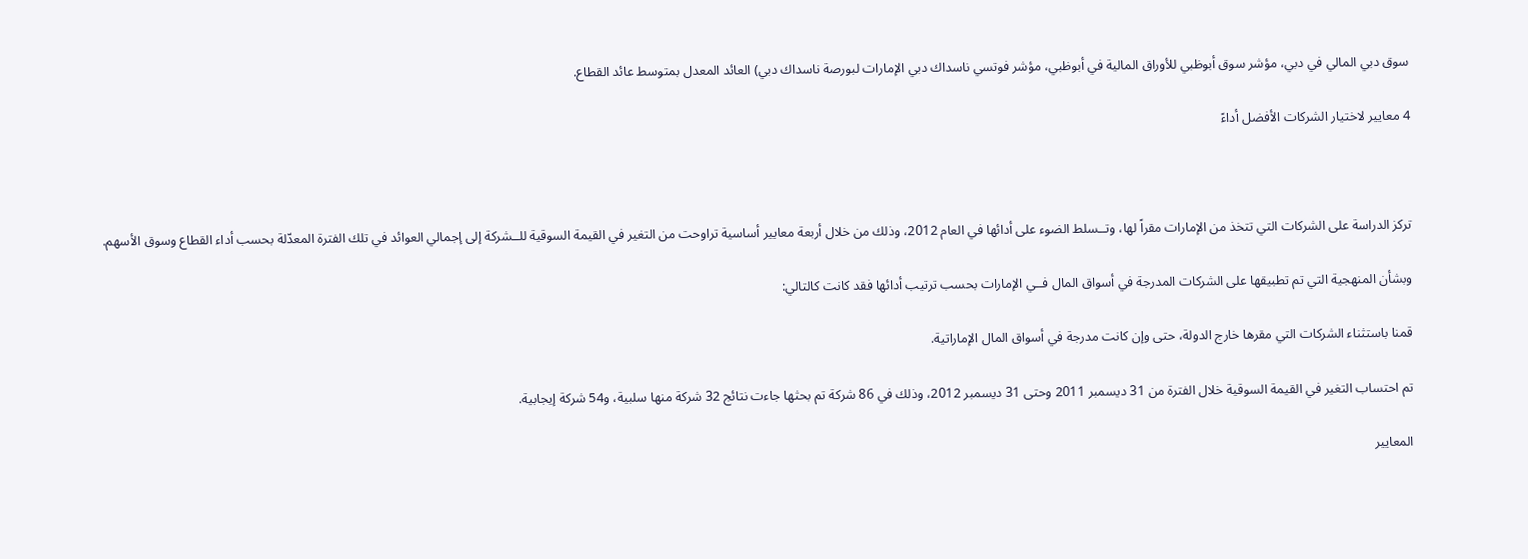سوق دبي المالي في دبي، مؤشر سوق أبوظبي للأوراق المالية في أبوظبي، مؤشر فوتسي ناسداك دبي الإمارات لبورصة ناسداك دبي) العائد المعدل بمتوسط عائد القطاع.

4 معايير لاختيار الشركات الأفضل أداءً



تركز الدراسة على الشركات التي تتخذ من الإمارات مقراً لها، وتــسلط الضوء على أدائها في العام 2012، وذلك من خلال أربعة معايير أساسية تراوحت من التغير في القيمة السوقية للــشركة إلى إجمالي العوائد في تلك الفترة المعدّلة بحسب أداء القطاع وسوق الأسهم.

وبشأن المنهجية التي تم تطبيقها على الشركات المدرجة في أسواق المال فــي الإمارات بحسب ترتيب أدائها فقد كانت كالتالي:

قمنا باستثناء الشركات التي مقرها خارج الدولة، حتى وإن كانت مدرجة في أسواق المال الإماراتية.

تم احتساب التغير في القيمة السوقية خلال الفترة من 31 ديسمبر 2011 وحتى 31 ديسمبر 2012، وذلك في 86 شركة تم بحثها جاءت نتائج 32 شركة منها سلبية، و54 شركة إيجابية.

المعايير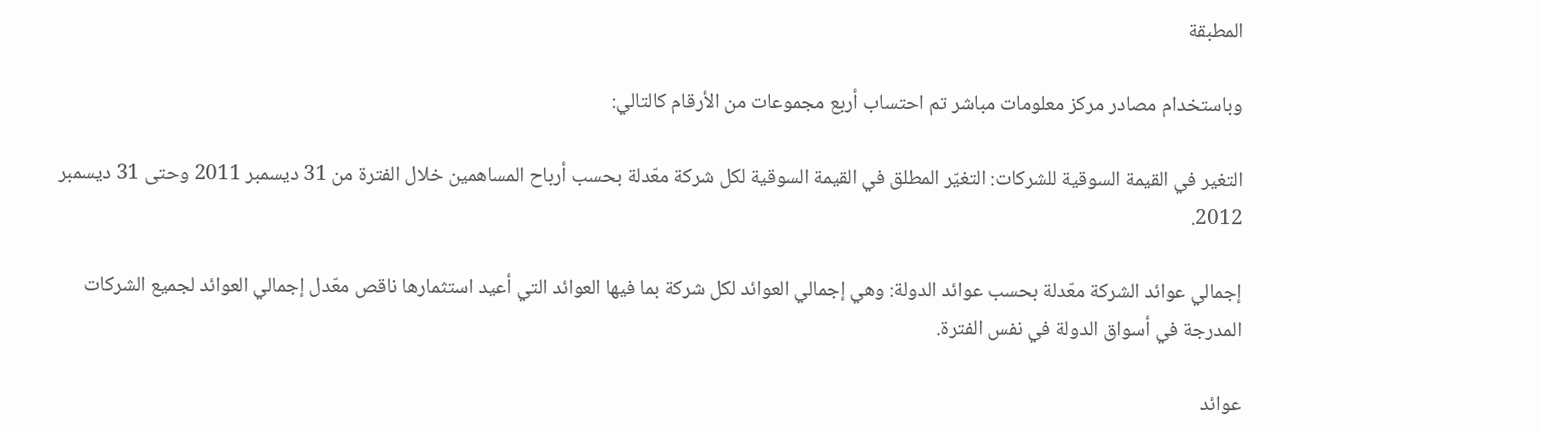المطبقة

وباستخدام مصادر مركز معلومات مباشر تم احتساب أربع مجموعات من الأرقام كالتالي:

التغير في القيمة السوقية للشركات: التغيّر المطلق في القيمة السوقية لكل شركة معّدلة بحسب أرباح المساهمين خلال الفترة من 31 ديسمبر 2011 وحتى 31 ديسمبر 2012.

إجمالي عوائد الشركة معّدلة بحسب عوائد الدولة: وهي إجمالي العوائد لكل شركة بما فيها العوائد التي أعيد استثمارها ناقص معّدل إجمالي العوائد لجميع الشركات المدرجة في أسواق الدولة في نفس الفترة.

عوائد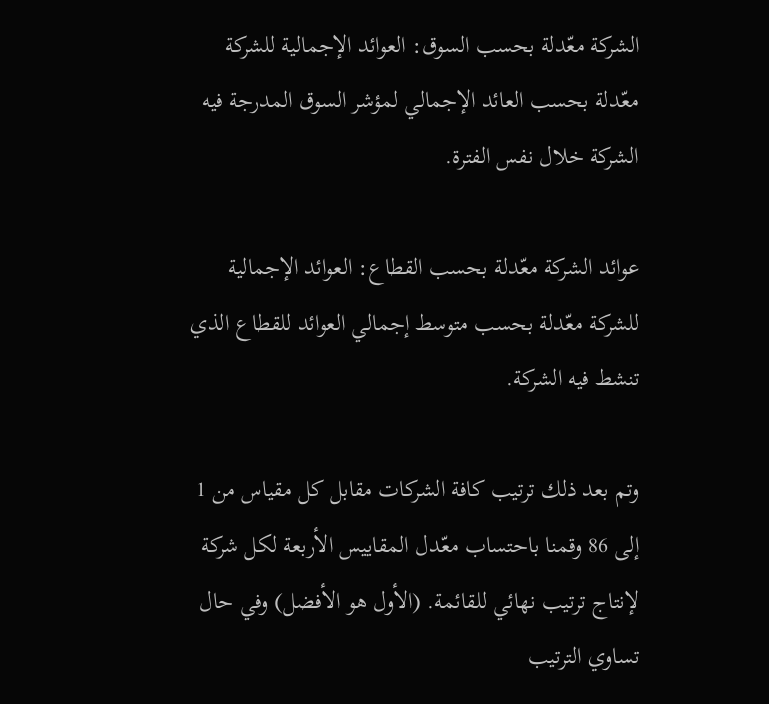الشركة معّدلة بحسب السوق: العوائد الإجمالية للشركة معّدلة بحسب العائد الإجمالي لمؤشر السوق المدرجة فيه الشركة خلال نفس الفترة.

عوائد الشركة معّدلة بحسب القطاع: العوائد الإجمالية للشركة معّدلة بحسب متوسط إجمالي العوائد للقطاع الذي تنشط فيه الشركة.

وتم بعد ذلك ترتيب كافة الشركات مقابل كل مقياس من 1 إلى 86 وقمنا باحتساب معّدل المقاييس الأربعة لكل شركة لإنتاج ترتيب نهائي للقائمة. (الأول هو الأفضل) وفي حال تساوي الترتيب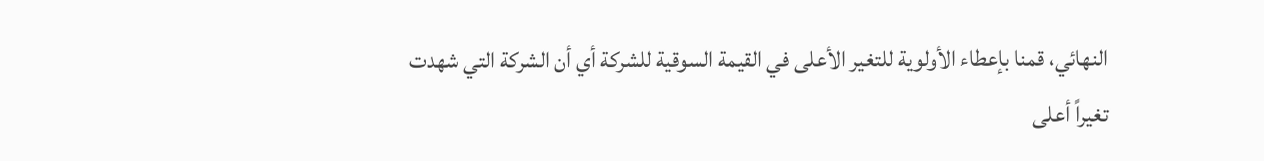النهائي، قمنا بإعطاء الأولوية للتغير الأعلى في القيمة السوقية للشركة أي أن الشركة التي شهدت تغيراً أعلى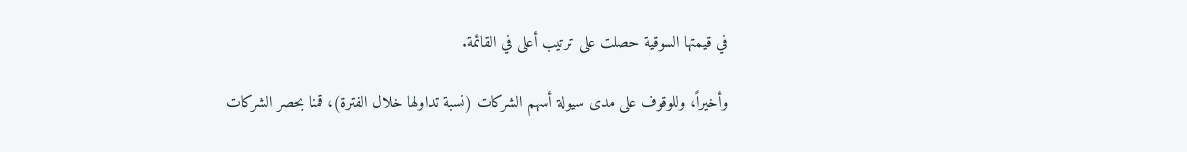في قيمتها السوقية حصلت على ترتيب أعلى في القائمة.

وأخيراً، وللوقوف على مدى سيولة أسهم الشركات (نسبة تداولها خلال الفترة)، قمنا بحصر الشركات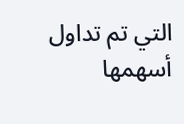التي تم تداول أسهمها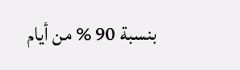بنسبة 90 % من أيام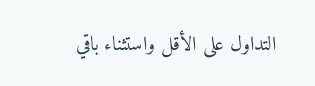التداول على الأقل واستثناء باقي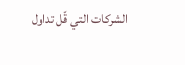الشركات التي قّل تداول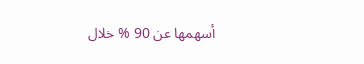أسهمها عن 90 % خلال